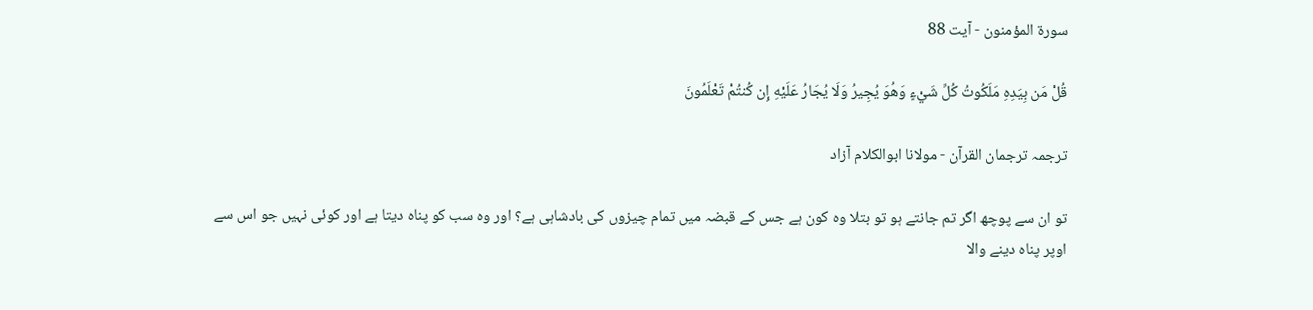سورة المؤمنون - آیت 88

قُلْ مَن بِيَدِهِ مَلَكُوتُ كُلِّ شَيْءٍ وَهُوَ يُجِيرُ وَلَا يُجَارُ عَلَيْهِ إِن كُنتُمْ تَعْلَمُونَ

ترجمہ ترجمان القرآن - مولانا ابوالکلام آزاد

تو ان سے پوچھ اگر تم جانتے ہو تو بتلا وہ کون ہے جس کے قبضہ میں تمام چیزوں کی بادشاہی ہے؟ اور وہ سب کو پناہ دیتا ہے اور کوئی نہیں جو اس سے اوپر پناہ دینے والا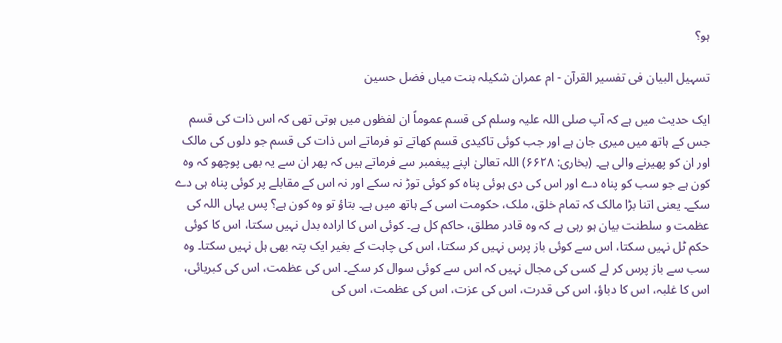ہو؟

تسہیل البیان فی تفسیر القرآن - ام عمران شکیلہ بنت میاں فضل حسین

ایک حدیث میں ہے کہ آپ صلی اللہ علیہ وسلم کی قسم عموماً ان لفظوں میں ہوتی تھی کہ اس ذات کی قسم جس کے ہاتھ میں میری جان ہے اور جب کوئی تاکیدی قسم کھاتے تو فرماتے اس ذات کی قسم جو دلوں کی مالک اور ان کو پھیرنے والی ہے۔ (بخاری: ۶۶۲۸) اللہ تعالیٰ اپنے پیغمبر سے فرماتے ہیں کہ پھر ان سے یہ بھی پوچھو کہ وہ کون ہے جو سب کو پناہ دے اور اس کی دی ہوئی پناہ کو کوئی توڑ نہ سکے اور نہ اس کے مقابلے پر کوئی پناہ ہی دے سکے۔ یعنی اتنا بڑا مالک کہ تمام خلق، ملک، حکومت اسی کے ہاتھ میں ہے۔ بتاؤ تو وہ کون ہے؟ پس یہاں اللہ کی عظمت و سلطنت بیان ہو رہی ہے کہ وہ قادر مطلق، حاکم کل ہے۔ کوئی اس کا ارادہ بدل نہیں سکتا، اس کا کوئی حکم ٹل نہیں سکتا، اس سے کوئی باز پرس نہیں کر سکتا، اس کی چاہت کے بغیر ایک پتہ بھی ہل نہیں سکتا۔ وہ سب سے باز پرس کر لے کسی کی مجال نہیں کہ اس سے کوئی سوال کر سکے۔ اس کی عظمت، اس کی کبریائی، اس کا غلبہ، اس کا دباؤ، اس کی قدرت، اس کی عزت، اس کی عظمت، اس کی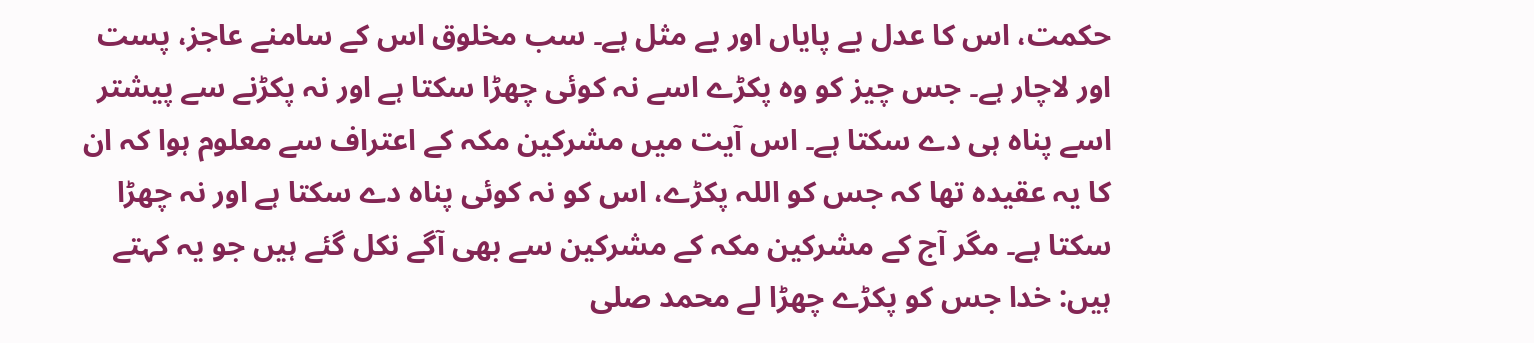حکمت، اس کا عدل بے پایاں اور بے مثل ہے۔ سب مخلوق اس کے سامنے عاجز، پست اور لاچار ہے۔ جس چیز کو وہ پکڑے اسے نہ کوئی چھڑا سکتا ہے اور نہ پکڑنے سے پیشتر اسے پناہ ہی دے سکتا ہے۔ اس آیت میں مشرکین مکہ کے اعتراف سے معلوم ہوا کہ ان کا یہ عقیدہ تھا کہ جس کو اللہ پکڑے، اس کو نہ کوئی پناہ دے سکتا ہے اور نہ چھڑا سکتا ہے۔ مگر آج کے مشرکین مکہ کے مشرکین سے بھی آگے نکل گئے ہیں جو یہ کہتے ہیں: خدا جس کو پکڑے چھڑا لے محمد صلی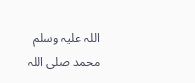اللہ علیہ وسلم محمد صلی اللہ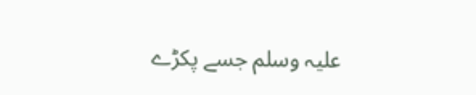علیہ وسلم جسے پکڑے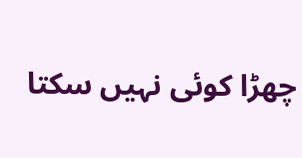چھڑا کوئی نہیں سکتا